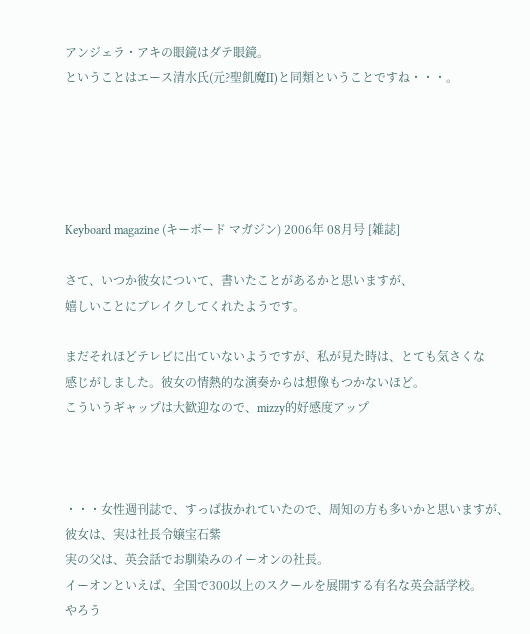アンジェラ・アキの眼鏡はダテ眼鏡。
ということはエース清水氏(元?聖飢魔II)と同類ということですね・・・。





Keyboard magazine (キーボード マガジン) 2006年 08月号 [雑誌]

さて、いつか彼女について、書いたことがあるかと思いますが、
嬉しいことにブレイクしてくれたようです。

まだそれほどテレビに出ていないようですが、私が見た時は、とても気さくな
感じがしました。彼女の情熱的な演奏からは想像もつかないほど。
こういうギャップは大歓迎なので、mizzy的好感度アップ



・・・女性週刊誌で、すっぱ抜かれていたので、周知の方も多いかと思いますが、
彼女は、実は社長令嬢宝石紫
実の父は、英会話でお馴染みのイーオンの社長。
イーオンといえば、全国で300以上のスクールを展開する有名な英会話学校。
やろう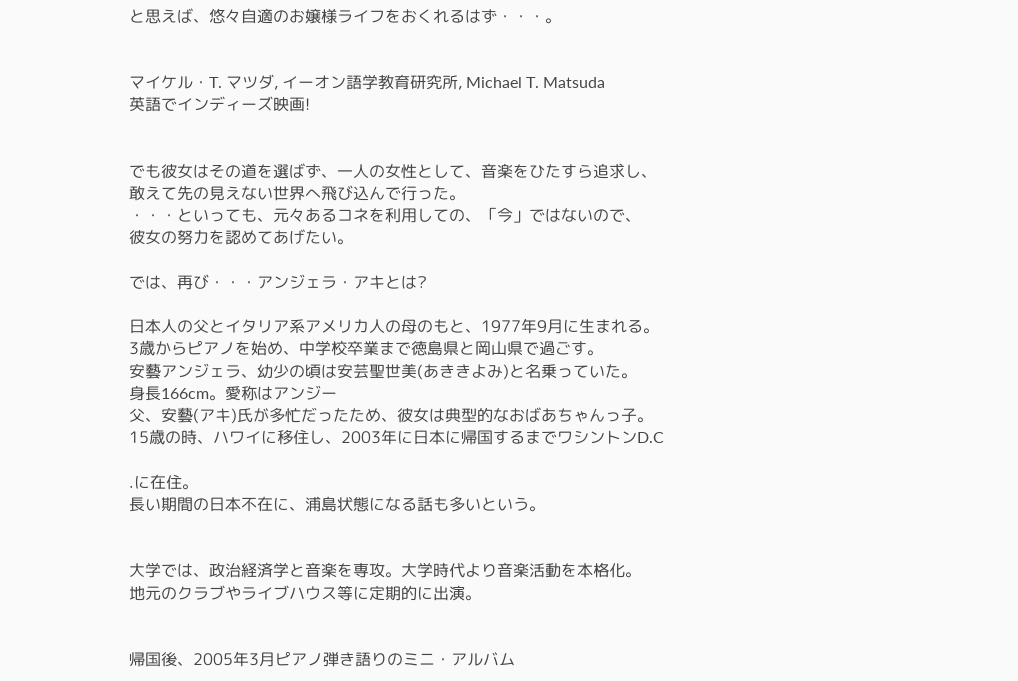と思えば、悠々自適のお嬢様ライフをおくれるはず・・・。


マイケル・T. マツダ, イーオン語学教育研究所, Michael T. Matsuda
英語でインディーズ映画!


でも彼女はその道を選ばず、一人の女性として、音楽をひたすら追求し、
敢えて先の見えない世界へ飛び込んで行った。
・・・といっても、元々あるコネを利用しての、「今」ではないので、
彼女の努力を認めてあげたい。

では、再び・・・アンジェラ・アキとは?

日本人の父とイタリア系アメリカ人の母のもと、1977年9月に生まれる。
3歳からピアノを始め、中学校卒業まで徳島県と岡山県で過ごす。
安藝アンジェラ、幼少の頃は安芸聖世美(あききよみ)と名乗っていた。
身長166cm。愛称はアンジー
父、安藝(アキ)氏が多忙だったため、彼女は典型的なおばあちゃんっ子。
15歳の時、ハワイに移住し、2003年に日本に帰国するまでワシントンD.C

.に在住。
長い期間の日本不在に、浦島状態になる話も多いという。


大学では、政治経済学と音楽を専攻。大学時代より音楽活動を本格化。
地元のクラブやライブハウス等に定期的に出演。


帰国後、2005年3月ピアノ弾き語りのミニ・アルバム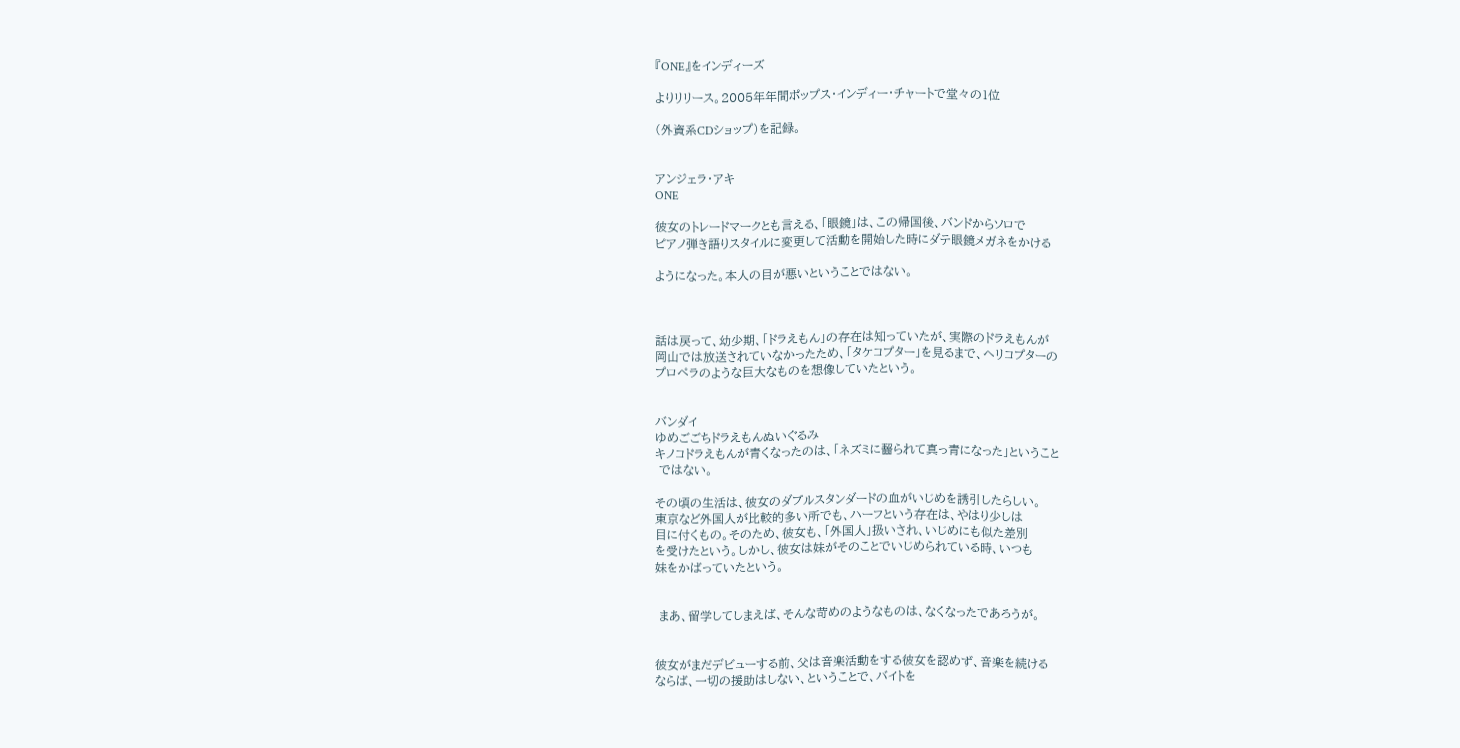『ONE』をインディーズ

よりリリース。2005年年間ポップス・インディー・チャートで堂々の1位

(外資系CDショップ)を記録。


アンジェラ・アキ
ONE

彼女のトレードマークとも言える、「眼鏡」は、この帰国後、バンドからソロで
ピアノ弾き語りスタイルに変更して活動を開始した時にダテ眼鏡メガネをかける

ようになった。本人の目が悪いということではない。



話は戻って、幼少期、「ドラえもん」の存在は知っていたが、実際のドラえもんが
岡山では放送されていなかったため、「タケコプター」を見るまで、ヘリコプターの
プロペラのような巨大なものを想像していたという。


バンダイ
ゆめごごちドラえもんぬいぐるみ
キノコドラえもんが青くなったのは、「ネズミに齧られて真っ青になった」ということ
 ではない。

その頃の生活は、彼女のダブルスタンダードの血がいじめを誘引したらしい。
東京など外国人が比較的多い所でも、ハーフという存在は、やはり少しは
目に付くもの。そのため、彼女も、「外国人」扱いされ、いじめにも似た差別
を受けたという。しかし、彼女は妹がそのことでいじめられている時、いつも
妹をかばっていたという。


 まあ、留学してしまえば、そんな苛めのようなものは、なくなったであろうが。


彼女がまだデビューする前、父は音楽活動をする彼女を認めず、音楽を続ける
ならば、一切の援助はしない、ということで、バイトを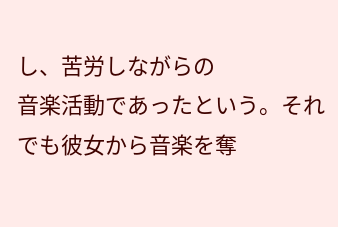し、苦労しながらの
音楽活動であったという。それでも彼女から音楽を奪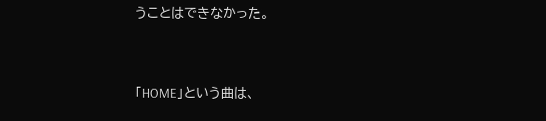うことはできなかった。


「HOME」という曲は、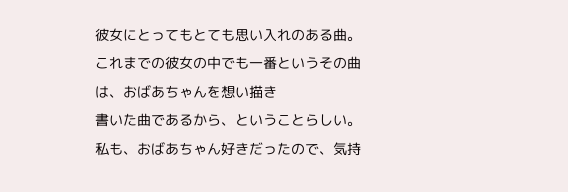彼女にとってもとても思い入れのある曲。
これまでの彼女の中でも一番というその曲は、おばあちゃんを想い描き
書いた曲であるから、ということらしい。
私も、おばあちゃん好きだったので、気持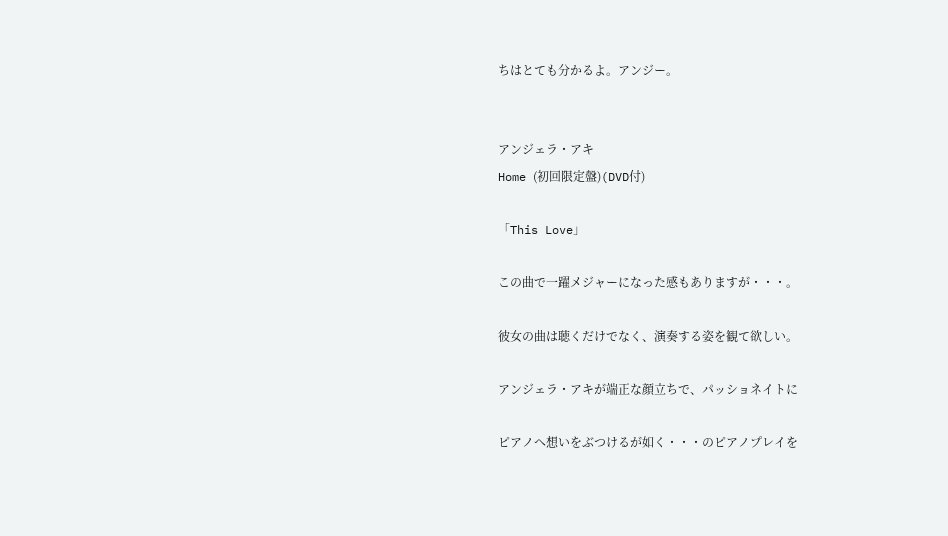ちはとても分かるよ。アンジー。


アンジェラ・アキ
Home (初回限定盤)(DVD付)

「This Love」

この曲で一躍メジャーになった感もありますが・・・。

彼女の曲は聴くだけでなく、演奏する姿を観て欲しい。

アンジェラ・アキが端正な顔立ちで、パッショネイトに

ピアノへ想いをぶつけるが如く・・・のピアノプレイを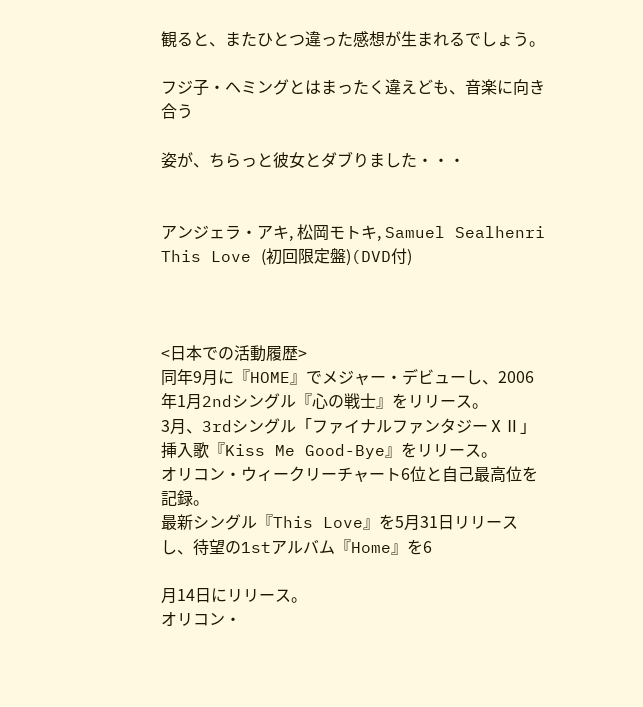観ると、またひとつ違った感想が生まれるでしょう。

フジ子・ヘミングとはまったく違えども、音楽に向き合う

姿が、ちらっと彼女とダブりました・・・


アンジェラ・アキ, 松岡モトキ, Samuel Sealhenri
This Love (初回限定盤)(DVD付)



<日本での活動履歴>
同年9月に『HOME』でメジャー・デビューし、2006年1月2ndシングル『心の戦士』をリリース。
3月、3rdシングル「ファイナルファンタジーⅩⅡ」挿入歌『Kiss Me Good-Bye』をリリース。
オリコン・ウィークリーチャート6位と自己最高位を記録。
最新シングル『This Love』を5月31日リリースし、待望の1stアルバム『Home』を6

月14日にリリース。
オリコン・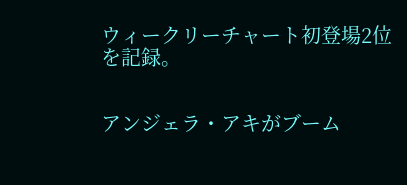ウィークリーチャート初登場2位を記録。


アンジェラ・アキがブーム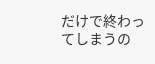だけで終わってしまうの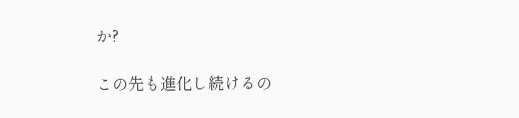か?

この先も進化し続けるの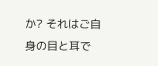か? それはご自身の目と耳で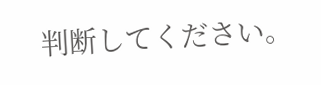判断してください。